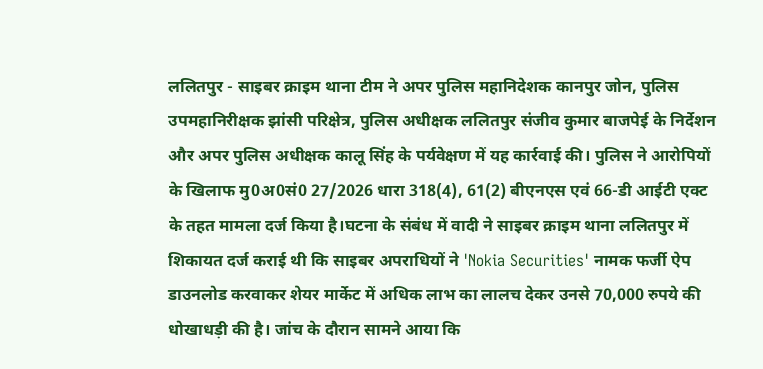ललितपुर - साइबर क्राइम थाना टीम ने अपर पुलिस महानिदेशक कानपुर जोन, पुलिस उपमहानिरीक्षक झांसी परिक्षेत्र, पुलिस अधीक्षक ललितपुर संजीव कुमार बाजपेई के निर्देशन और अपर पुलिस अधीक्षक कालू सिंह के पर्यवेक्षण में यह कार्रवाई की। पुलिस ने आरोपियों के खिलाफ मु0अ0सं0 27/2026 धारा 318(4), 61(2) बीएनएस एवं 66-डी आईटी एक्ट के तहत मामला दर्ज किया है।घटना के संबंध में वादी ने साइबर क्राइम थाना ललितपुर में शिकायत दर्ज कराई थी कि साइबर अपराधियों ने 'Nokia Securities' नामक फर्जी ऐप डाउनलोड करवाकर शेयर मार्केट में अधिक लाभ का लालच देकर उनसे 70,000 रुपये की धोखाधड़ी की है। जांच के दौरान सामने आया कि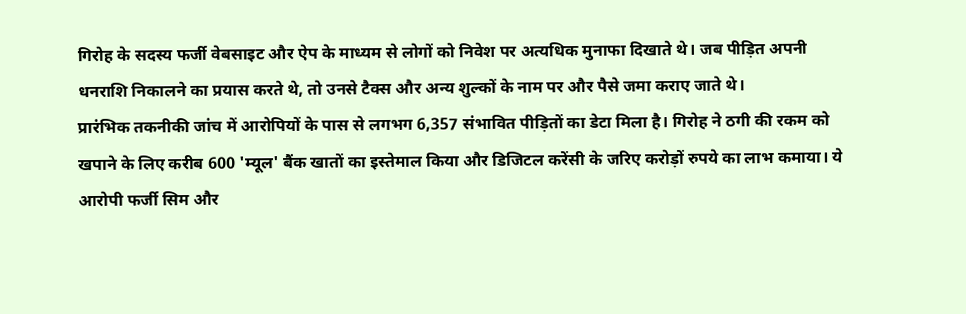गिरोह के सदस्य फर्जी वेबसाइट और ऐप के माध्यम से लोगों को निवेश पर अत्यधिक मुनाफा दिखाते थे। जब पीड़ित अपनी धनराशि निकालने का प्रयास करते थे, तो उनसे टैक्स और अन्य शुल्कों के नाम पर और पैसे जमा कराए जाते थे।
प्रारंभिक तकनीकी जांच में आरोपियों के पास से लगभग 6,357 संभावित पीड़ितों का डेटा मिला है। गिरोह ने ठगी की रकम को खपाने के लिए करीब 600 'म्यूल' बैंक खातों का इस्तेमाल किया और डिजिटल करेंसी के जरिए करोड़ों रुपये का लाभ कमाया। ये आरोपी फर्जी सिम और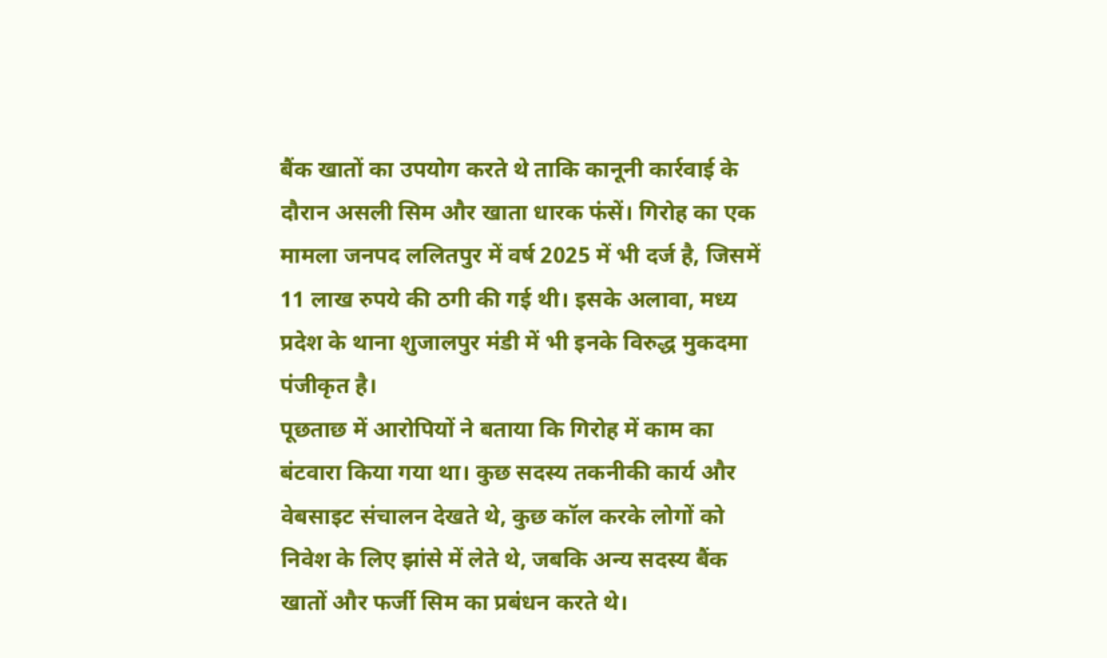बैंक खातों का उपयोग करते थे ताकि कानूनी कार्रवाई के दौरान असली सिम और खाता धारक फंसें। गिरोह का एक मामला जनपद ललितपुर में वर्ष 2025 में भी दर्ज है, जिसमें 11 लाख रुपये की ठगी की गई थी। इसके अलावा, मध्य प्रदेश के थाना शुजालपुर मंडी में भी इनके विरुद्ध मुकदमा पंजीकृत है।
पूछताछ में आरोपियों ने बताया कि गिरोह में काम का बंटवारा किया गया था। कुछ सदस्य तकनीकी कार्य और वेबसाइट संचालन देखते थे, कुछ कॉल करके लोगों को निवेश के लिए झांसे में लेते थे, जबकि अन्य सदस्य बैंक खातों और फर्जी सिम का प्रबंधन करते थे।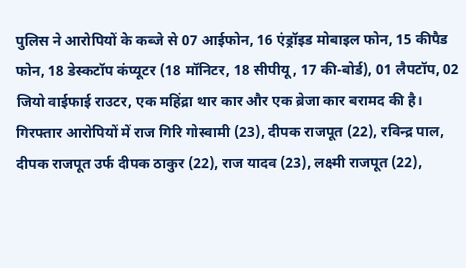पुलिस ने आरोपियों के कब्जे से 07 आईफोन, 16 एंड्रॉइड मोबाइल फोन, 15 कीपैड फोन, 18 डेस्कटॉप कंप्यूटर (18 मॉनिटर, 18 सीपीयू, 17 की-बोर्ड), 01 लैपटॉप, 02 जियो वाईफाई राउटर, एक महिंद्रा थार कार और एक ब्रेजा कार बरामद की है।
गिरफ्तार आरोपियों में राज गिरि गोस्वामी (23), दीपक राजपूत (22), रविन्द्र पाल, दीपक राजपूत उर्फ दीपक ठाकुर (22), राज यादव (23), लक्ष्मी राजपूत (22),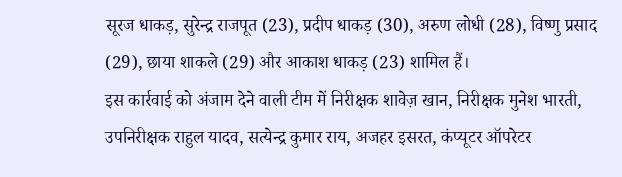सूरज धाकड़, सुरेन्द्र राजपूत (23), प्रदीप धाकड़ (30), अरुण लोधी (28), विष्णु प्रसाद (29), छाया शाकले (29) और आकाश धाकड़ (23) शामिल हैं।
इस कार्रवाई को अंजाम देने वाली टीम में निरीक्षक शावेज़ खान, निरीक्षक मुनेश भारती, उपनिरीक्षक राहुल यादव, सत्येन्द्र कुमार राय, अजहर इसरत, कंप्यूटर ऑपरेटर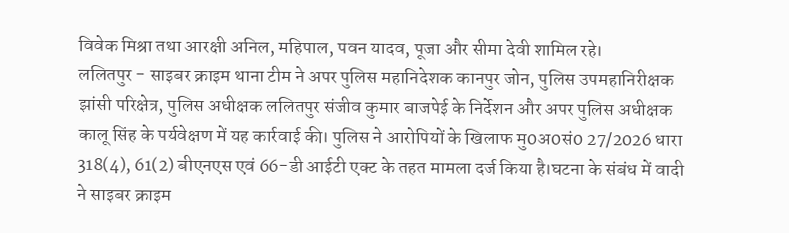विवेक मिश्रा तथा आरक्षी अनिल, महिपाल, पवन यादव, पूजा और सीमा देवी शामिल रहे।
ललितपुर - साइबर क्राइम थाना टीम ने अपर पुलिस महानिदेशक कानपुर जोन, पुलिस उपमहानिरीक्षक झांसी परिक्षेत्र, पुलिस अधीक्षक ललितपुर संजीव कुमार बाजपेई के निर्देशन और अपर पुलिस अधीक्षक कालू सिंह के पर्यवेक्षण में यह कार्रवाई की। पुलिस ने आरोपियों के खिलाफ मु0अ0सं0 27/2026 धारा 318(4), 61(2) बीएनएस एवं 66-डी आईटी एक्ट के तहत मामला दर्ज किया है।घटना के संबंध में वादी ने साइबर क्राइम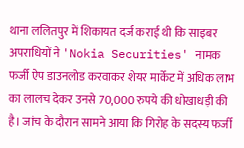थाना ललितपुर में शिकायत दर्ज कराई थी कि साइबर अपराधियों ने 'Nokia Securities' नामक फर्जी ऐप डाउनलोड करवाकर शेयर मार्केट में अधिक लाभ का लालच देकर उनसे 70,000 रुपये की धोखाधड़ी की है। जांच के दौरान सामने आया कि गिरोह के सदस्य फर्जी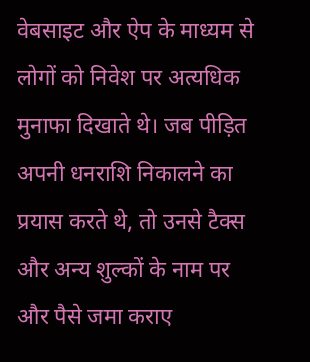वेबसाइट और ऐप के माध्यम से लोगों को निवेश पर अत्यधिक मुनाफा दिखाते थे। जब पीड़ित अपनी धनराशि निकालने का प्रयास करते थे, तो उनसे टैक्स और अन्य शुल्कों के नाम पर और पैसे जमा कराए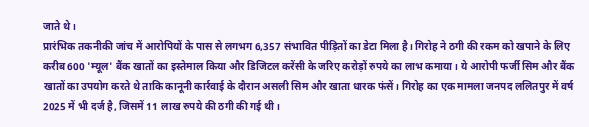जाते थे।
प्रारंभिक तकनीकी जांच में आरोपियों के पास से लगभग 6,357 संभावित पीड़ितों का डेटा मिला है। गिरोह ने ठगी की रकम को खपाने के लिए करीब 600 'म्यूल' बैंक खातों का इस्तेमाल किया और डिजिटल करेंसी के जरिए करोड़ों रुपये का लाभ कमाया। ये आरोपी फर्जी सिम और बैंक खातों का उपयोग करते थे ताकि कानूनी कार्रवाई के दौरान असली सिम और खाता धारक फंसें। गिरोह का एक मामला जनपद ललितपुर में वर्ष 2025 में भी दर्ज है, जिसमें 11 लाख रुपये की ठगी की गई थी।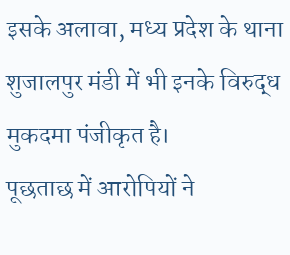इसके अलावा, मध्य प्रदेश के थाना शुजालपुर मंडी में भी इनके विरुद्ध मुकदमा पंजीकृत है।
पूछताछ में आरोपियों ने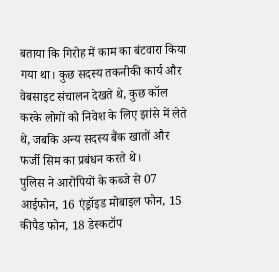बताया कि गिरोह में काम का बंटवारा किया गया था। कुछ सदस्य तकनीकी कार्य और वेबसाइट संचालन देखते थे, कुछ कॉल करके लोगों को निवेश के लिए झांसे में लेते थे, जबकि अन्य सदस्य बैंक खातों और फर्जी सिम का प्रबंधन करते थे।
पुलिस ने आरोपियों के कब्जे से 07 आईफोन, 16 एंड्रॉइड मोबाइल फोन, 15 कीपैड फोन, 18 डेस्कटॉप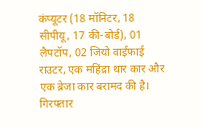कंप्यूटर (18 मॉनिटर, 18 सीपीयू, 17 की-बोर्ड), 01 लैपटॉप, 02 जियो वाईफाई राउटर, एक महिंद्रा थार कार और एक ब्रेजा कार बरामद की है।
गिरफ्तार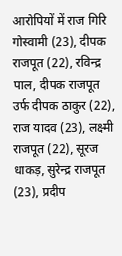आरोपियों में राज गिरि गोस्वामी (23), दीपक राजपूत (22), रविन्द्र पाल, दीपक राजपूत उर्फ दीपक ठाकुर (22), राज यादव (23), लक्ष्मी राजपूत (22), सूरज धाकड़, सुरेन्द्र राजपूत (23), प्रदीप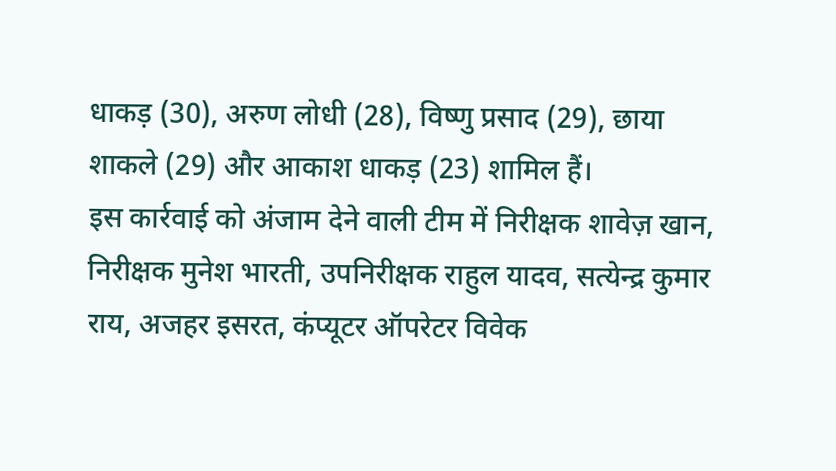धाकड़ (30), अरुण लोधी (28), विष्णु प्रसाद (29), छाया शाकले (29) और आकाश धाकड़ (23) शामिल हैं।
इस कार्रवाई को अंजाम देने वाली टीम में निरीक्षक शावेज़ खान, निरीक्षक मुनेश भारती, उपनिरीक्षक राहुल यादव, सत्येन्द्र कुमार राय, अजहर इसरत, कंप्यूटर ऑपरेटर विवेक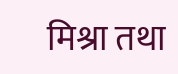मिश्रा तथा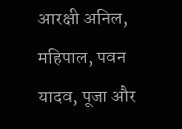आरक्षी अनिल, महिपाल, पवन यादव, पूजा और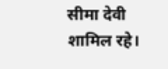सीमा देवी शामिल रहे।